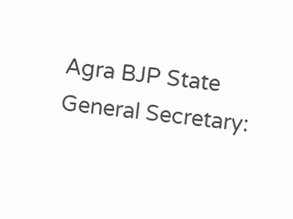Agra BJP State General Secretary: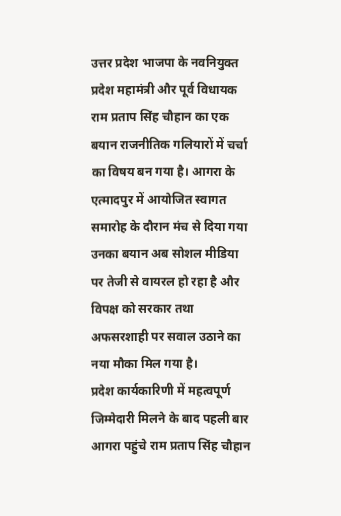उत्तर प्रदेश भाजपा के नवनियुक्त प्रदेश महामंत्री और पूर्व विधायक राम प्रताप सिंह चौहान का एक बयान राजनीतिक गलियारों में चर्चा का विषय बन गया है। आगरा के एत्मादपुर में आयोजित स्वागत समारोह के दौरान मंच से दिया गया उनका बयान अब सोशल मीडिया पर तेजी से वायरल हो रहा है और विपक्ष को सरकार तथा अफसरशाही पर सवाल उठाने का नया मौका मिल गया है।
प्रदेश कार्यकारिणी में महत्वपूर्ण जिम्मेदारी मिलने के बाद पहली बार आगरा पहुंचे राम प्रताप सिंह चौहान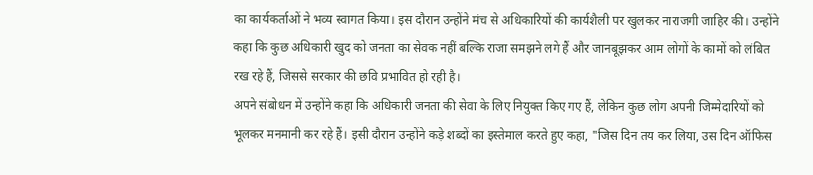का कार्यकर्ताओं ने भव्य स्वागत किया। इस दौरान उन्होंने मंच से अधिकारियों की कार्यशैली पर खुलकर नाराजगी जाहिर की। उन्होंने कहा कि कुछ अधिकारी खुद को जनता का सेवक नहीं बल्कि राजा समझने लगे हैं और जानबूझकर आम लोगों के कामों को लंबित रख रहे हैं, जिससे सरकार की छवि प्रभावित हो रही है।
अपने संबोधन में उन्होंने कहा कि अधिकारी जनता की सेवा के लिए नियुक्त किए गए हैं, लेकिन कुछ लोग अपनी जिम्मेदारियों को भूलकर मनमानी कर रहे हैं। इसी दौरान उन्होंने कड़े शब्दों का इस्तेमाल करते हुए कहा, "जिस दिन तय कर लिया, उस दिन ऑफिस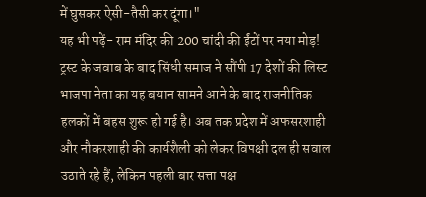में घुसकर ऐसी-तैसी कर दूंगा।"
यह भी पढ़ें- राम मंदिर की 200 चांदी की ईंटों पर नया मोड़! ट्रस्ट के जवाब के बाद सिंधी समाज ने सौंपी 17 देशों की लिस्ट
भाजपा नेता का यह बयान सामने आने के बाद राजनीतिक हलकों में बहस शुरू हो गई है। अब तक प्रदेश में अफसरशाही और नौकरशाही की कार्यशैली को लेकर विपक्षी दल ही सवाल उठाते रहे हैं, लेकिन पहली बार सत्ता पक्ष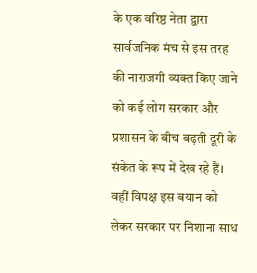के एक वरिष्ठ नेता द्वारा सार्वजनिक मंच से इस तरह की नाराजगी व्यक्त किए जाने को कई लोग सरकार और प्रशासन के बीच बढ़ती दूरी के संकेत के रूप में देख रहे हैं।
वहीं विपक्ष इस बयान को लेकर सरकार पर निशाना साध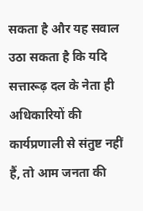सकता है और यह सवाल उठा सकता है कि यदि सत्तारूढ़ दल के नेता ही अधिकारियों की कार्यप्रणाली से संतुष्ट नहीं हैं, तो आम जनता की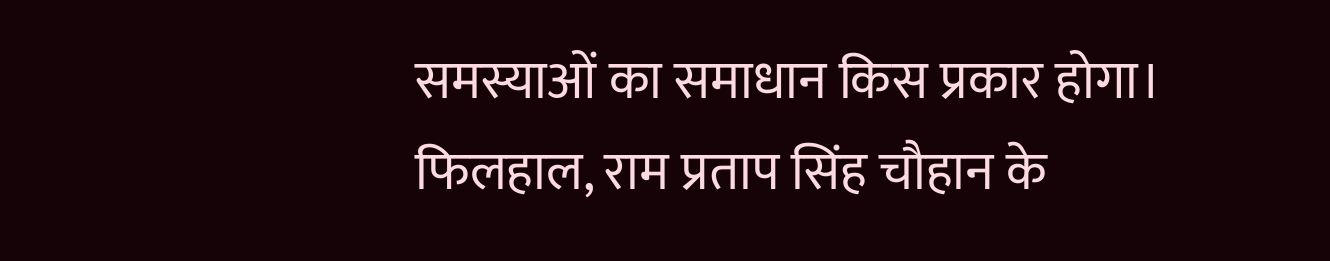समस्याओं का समाधान किस प्रकार होगा।
फिलहाल, राम प्रताप सिंह चौहान के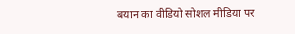बयान का वीडियो सोशल मीडिया पर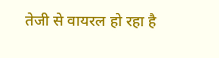तेजी से वायरल हो रहा है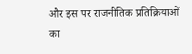और इस पर राजनीतिक प्रतिक्रियाओं का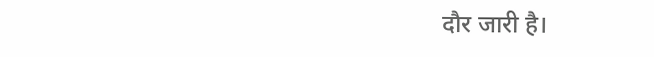दौर जारी है।